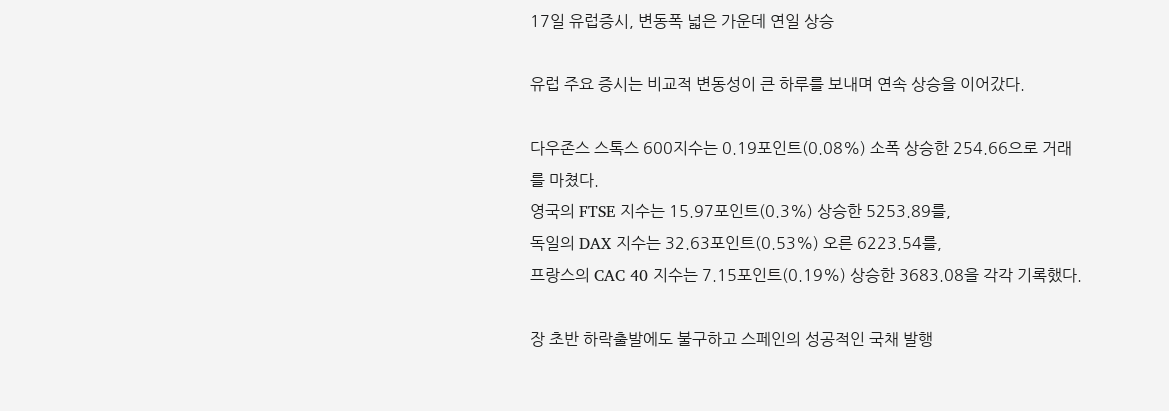17일 유럽증시, 변동폭 넓은 가운데 연일 상승

유럽 주요 증시는 비교적 변동성이 큰 하루를 보내며 연속 상승을 이어갔다.

다우존스 스톡스 600지수는 0.19포인트(0.08%) 소폭 상승한 254.66으로 거래를 마쳤다.
영국의 FTSE 지수는 15.97포인트(0.3%) 상승한 5253.89를,
독일의 DAX 지수는 32.63포인트(0.53%) 오른 6223.54를,
프랑스의 CAC 40 지수는 7.15포인트(0.19%) 상승한 3683.08을 각각 기록했다.

장 초반 하락출발에도 불구하고 스페인의 성공적인 국채 발행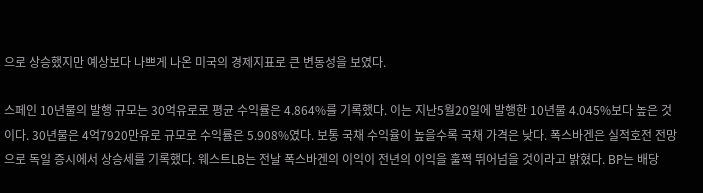으로 상승했지만 예상보다 나쁘게 나온 미국의 경제지표로 큰 변동성을 보였다.

스페인 10년물의 발행 규모는 30억유로로 평균 수익률은 4.864%를 기록했다. 이는 지난5월20일에 발행한 10년물 4.045%보다 높은 것이다. 30년물은 4억7920만유로 규모로 수익률은 5.908%였다. 보통 국채 수익율이 높을수록 국채 가격은 낮다. 폭스바겐은 실적호전 전망으로 독일 증시에서 상승세를 기록했다. 웨스트LB는 전날 폭스바겐의 이익이 전년의 이익을 훌쩍 뛰어넘을 것이라고 밝혔다. BP는 배당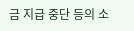금 지급 중단 등의 소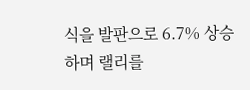식을 발판으로 6.7% 상승하며 랠리를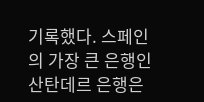기록했다. 스페인의 가장 큰 은행인 산탄데르 은행은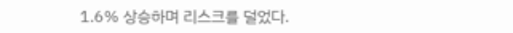1.6% 상승하며 리스크를 덜었다.